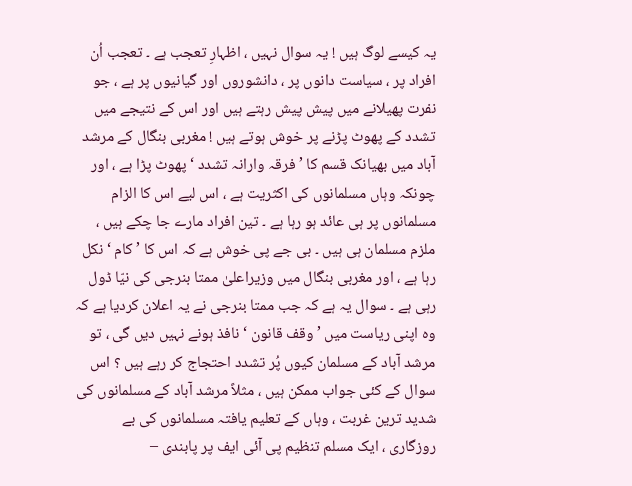یہ کیسے لوگ ہیں ! یہ سوال نہیں ، اظہارِ تعجب ہے ۔ تعجب اُن افراد پر ، سیاست دانوں پر ، دانشوروں اور گیانیوں پر ہے ، جو نفرت پھیلانے میں پیش پیش رہتے ہیں اور اس کے نتیجے میں تشدد کے پھوٹ پڑنے پر خوش ہوتے ہیں ! مغربی بنگال کے مرشد آباد میں بھیانک قسم کا ’ فرقہ وارانہ تشدد ‘ پھوٹ پڑا ہے ، اور چونکہ وہاں مسلمانوں کی اکثریت ہے ، اس لیے اس کا الزام مسلمانوں پر ہی عائد ہو رہا ہے ۔ تین افراد مارے جا چکے ہیں ، ملزم مسلمان ہی ہیں ۔ بی جے پی خوش ہے کہ اس کا ’ کام ‘ نکل رہا ہے ، اور مغربی بنگال میں وزیراعلیٰ ممتا بنرجی کی نیّا ڈول رہی ہے ۔ سوال یہ ہے کہ جب ممتا بنرجی نے یہ اعلان کردیا ہے کہ وہ اپنی ریاست میں ’ وقف قانون ‘ نافذ ہونے نہیں دیں گی ، تو مرشد آباد کے مسلمان کیوں پُر تشدد احتجاج کر رہے ہیں ؟ اس سوال کے کئی جواب ممکن ہیں ، مثلاً مرشد آباد کے مسلمانوں کی شدید ترین غربت ، وہاں کے تعلیم یافتہ مسلمانوں کی بے روزگاری ، ایک مسلم تنظیم پی آئی ایف پر پابندی –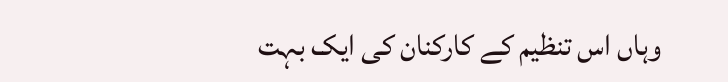وہاں اس تنظیم کے کارکنان کی ایک بہت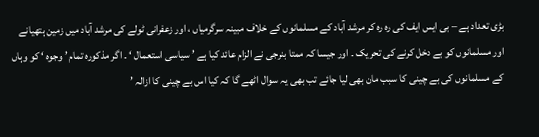بڑی تعداد ہے – بی ایس ایف کی رہ رہ کر مرشد آباد کے مسلمانوں کے خلاف مبینہ سرگرمیاں ، اور زعفرانی ٹولے کی مرشد آباد میں زمین ہتھیانے اور مسلمانوں کو بے دخل کرنے کی تحریک ۔ اور جیسا کہ ممتا بنرجی نے الزام عائد کیا ہے ’ سیاسی استعمال ‘ ۔ اگر مذکورہ تمام ’ وجوہ ‘ کو وہاں کے مسلمانوں کی بے چینی کا سبب مان بھی لیا جائے تب بھی یہ سوال اٹھے گا کہ کیا اس بے چینی کا ازالہ ’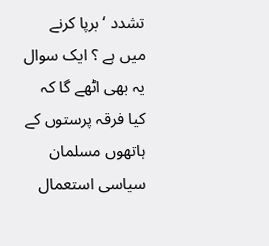تشدد ‘ برپا کرنے میں ہے ؟ ایک سوال یہ بھی اٹھے گا کہ کیا فرقہ پرستوں کے ہاتھوں مسلمان سیاسی استعمال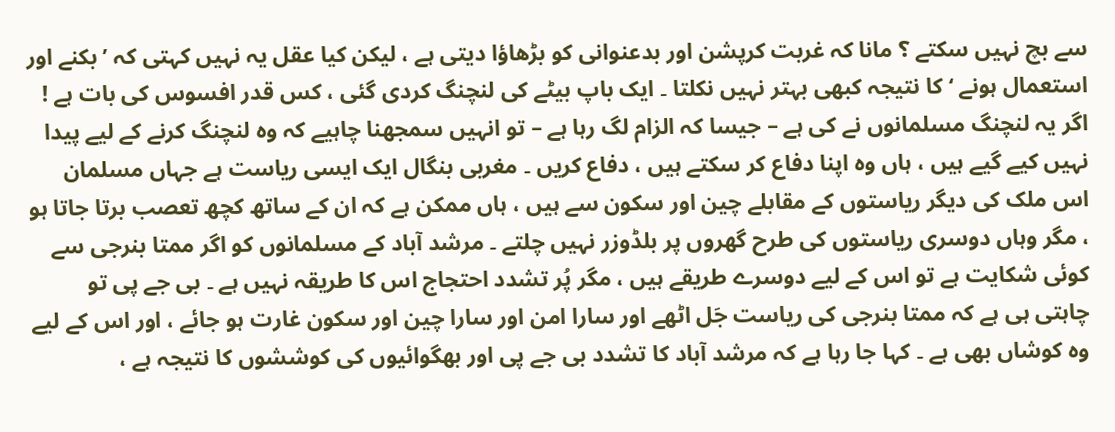سے بچ نہیں سکتے ؟ مانا کہ غربت کرپشن اور بدعنوانی کو بڑھاؤا دیتی ہے ، لیکن کیا عقل یہ نہیں کہتی کہ ’ بکنے اور استعمال ہونے ‘ کا نتیجہ کبھی بہتر نہیں نکلتا ۔ ایک باپ بیٹے کی لنچنگ کردی گئی ، کس قدر افسوس کی بات ہے ! اگر یہ لنچنگ مسلمانوں نے کی ہے – جیسا کہ الزام لگ رہا ہے – تو انہیں سمجھنا چاہیے کہ وہ لنچنگ کرنے کے لیے پیدا نہیں کیے گیے ہیں ، ہاں وہ اپنا دفاع کر سکتے ہیں ، دفاع کریں ۔ مغربی بنگال ایک ایسی ریاست ہے جہاں مسلمان اس ملک کی دیگر ریاستوں کے مقابلے چین اور سکون سے ہیں ، ہاں ممکن ہے کہ ان کے ساتھ کچھ تعصب برتا جاتا ہو ، مگر وہاں دوسری ریاستوں کی طرح گھروں پر بلڈوزر نہیں چلتے ۔ مرشد آباد کے مسلمانوں کو اگر ممتا بنرجی سے کوئی شکایت ہے تو اس کے لیے دوسرے طریقے ہیں ، مگر پُر تشدد احتجاج اس کا طریقہ نہیں ہے ۔ بی جے پی تو چاہتی ہی ہے کہ ممتا بنرجی کی ریاست جَل اٹھے اور سارا امن اور سارا چین اور سکون غارت ہو جائے ، اور اس کے لیے وہ کوشاں بھی ہے ۔ کہا جا رہا ہے کہ مرشد آباد کا تشدد بی جے پی اور بھگوائیوں کی کوششوں کا نتیجہ ہے ،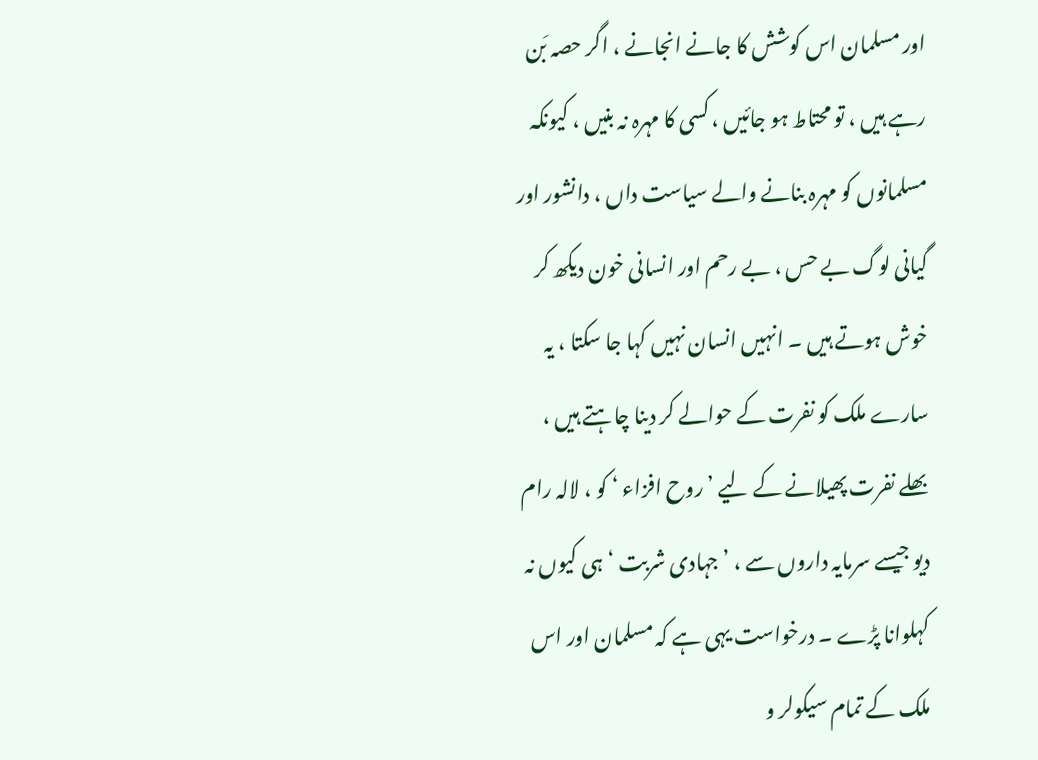اور مسلمان اس کوشش کا جانے انجانے ، اگر حصہ بَن رہے ہیں ، تو محتاط ہو جائیں ، کسی کا مہرہ نہ بنیں ، کیونکہ مسلمانوں کو مہرہ بنانے والے سیاست داں ، دانشور اور گیانی لوگ بے حس ، بے رحم اور انسانی خون دیکھ کر خوش ہوتے ہیں ۔ انہیں انسان نہیں کہا جا سکتا ، یہ سارے ملک کو نفرت کے حوالے کر دینا چاہتے ہیں ، بھلے نفرت پھیلانے کے لیے ’ روح افزاء ‘ کو ، لالہ رام دیو جیسے سرمایہ داروں سے ، ’ جہادی شربت ‘ ہی کیوں نہ کہلوانا پڑے ۔ درخواست یہی ہے کہ مسلمان اور اس ملک کے تمام سیکولر و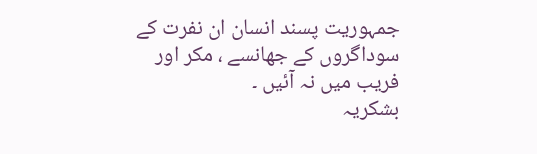جمہوریت پسند انسان ان نفرت کے سوداگروں کے جھانسے ، مکر اور فریب میں نہ آئیں ۔
بشکریہ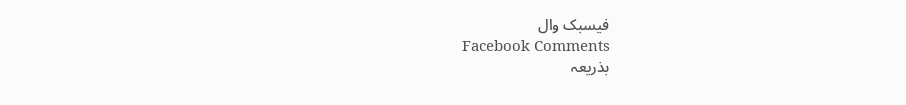فیسبک وال
Facebook Comments
بذریعہ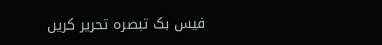فیس بک تبصرہ تحریر کریں